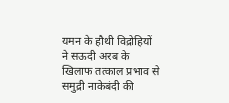यमन के हौथी विद्रोहियों ने सऊदी अरब के खिलाफ तत्काल प्रभाव से समुद्री नाकेबंदी की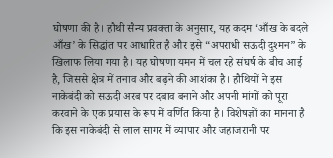घोषणा की है। हौथी सैन्य प्रवक्ता के अनुसार, यह कदम ‘आँख के बदले आँख’ के सिद्धांत पर आधारित है और इसे “अपराधी सऊदी दुश्मन” के खिलाफ लिया गया है। यह घोषणा यमन में चल रहे संघर्ष के बीच आई है, जिससे क्षेत्र में तनाव और बढ़ने की आशंका है। हौथियों ने इस नाकेबंदी को सऊदी अरब पर दबाव बनाने और अपनी मांगों को पूरा करवाने के एक प्रयास के रूप में वर्णित किया है। विशेषज्ञों का मानना है कि इस नाकेबंदी से लाल सागर में व्यापार और जहाजरानी पर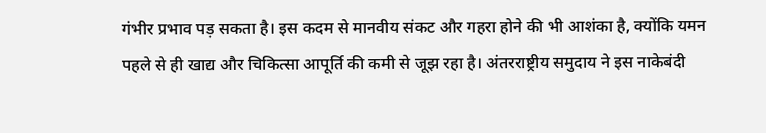गंभीर प्रभाव पड़ सकता है। इस कदम से मानवीय संकट और गहरा होने की भी आशंका है, क्योंकि यमन पहले से ही खाद्य और चिकित्सा आपूर्ति की कमी से जूझ रहा है। अंतरराष्ट्रीय समुदाय ने इस नाकेबंदी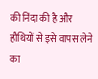की निंदा की है और हौथियों से इसे वापस लेने का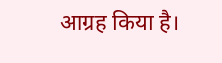आग्रह किया है।